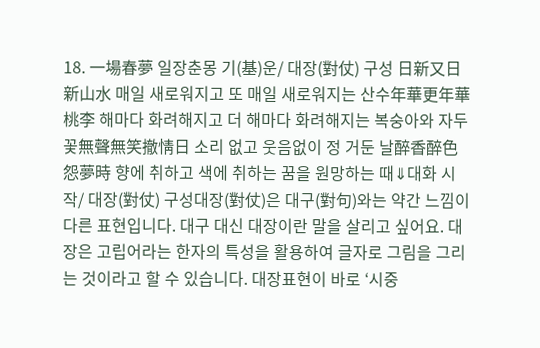18. 一場春夢 일장춘몽 기(基)운/ 대장(對仗) 구성 日新又日新山水 매일 새로워지고 또 매일 새로워지는 산수年華更年華桃李 해마다 화려해지고 더 해마다 화려해지는 복숭아와 자두꽃無聲無笑撤情日 소리 없고 웃음없이 정 거둔 날醉香醉色怨夢時 향에 취하고 색에 취하는 꿈을 원망하는 때⇓대화 시작/ 대장(對仗) 구성대장(對仗)은 대구(對句)와는 약간 느낌이 다른 표현입니다. 대구 대신 대장이란 말을 살리고 싶어요. 대장은 고립어라는 한자의 특성을 활용하여 글자로 그림을 그리는 것이라고 할 수 있습니다. 대장표현이 바로 ‘시중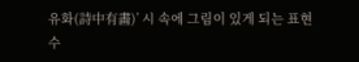유화(詩中有畵)’ 시 속에 그림이 있게 되는 표현 수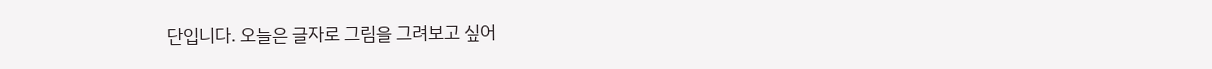단입니다. 오늘은 글자로 그림을 그려보고 싶어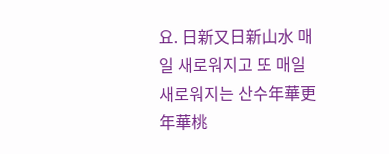요. 日新又日新山水 매일 새로워지고 또 매일 새로워지는 산수年華更年華桃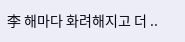李 해마다 화려해지고 더 ..